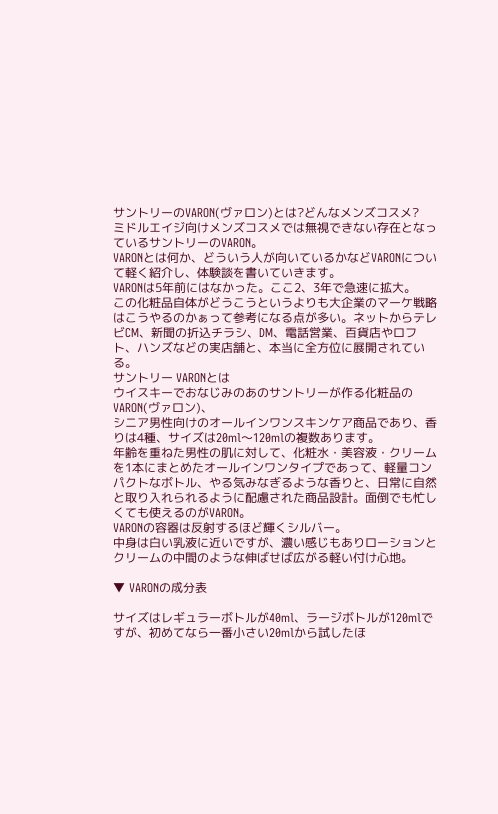サントリーのVARON(ヴァロン)とは?どんなメンズコスメ?
ミドルエイジ向けメンズコスメでは無視できない存在となっているサントリーのVARON。
VARONとは何か、どういう人が向いているかなどVARONについて軽く紹介し、体験談を書いていきます。
VARONは5年前にはなかった。ここ2、3年で急速に拡大。
この化粧品自体がどうこうというよりも大企業のマーケ戦略はこうやるのかぁって参考になる点が多い。ネットからテレビCM、新聞の折込チラシ、DM、電話営業、百貨店やロフト、ハンズなどの実店舗と、本当に全方位に展開されている。
サントリー VARONとは
ウイスキーでおなじみのあのサントリーが作る化粧品のVARON(ヴァロン)、
シニア男性向けのオールインワンスキンケア商品であり、香りは4種、サイズは20ml〜120mlの複数あります。
年齢を重ねた男性の肌に対して、化粧水・美容液・クリームを1本にまとめたオールインワンタイプであって、軽量コンパクトなボトル、やる気みなぎるような香りと、日常に自然と取り入れられるように配慮された商品設計。面倒でも忙しくても使えるのがVARON。
VARONの容器は反射するほど輝くシルバー。
中身は白い乳液に近いですが、濃い感じもありローションとクリームの中間のような伸ばせば広がる軽い付け心地。

▼ VARONの成分表

サイズはレギュラーボトルが40ml、ラージボトルが120mlですが、初めてなら一番小さい20mlから試したほ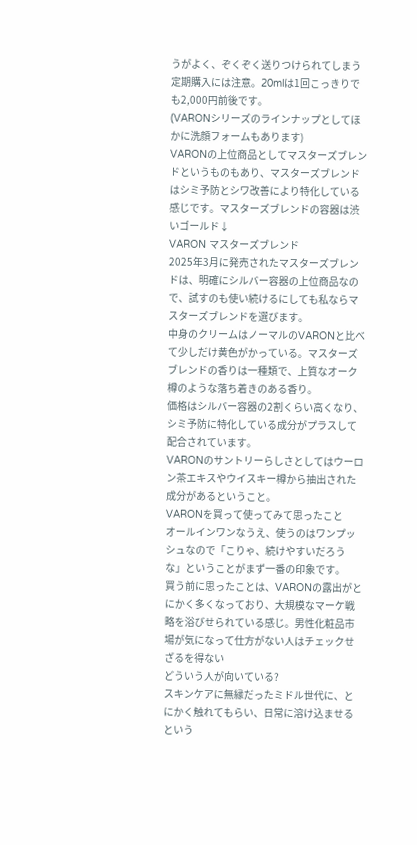うがよく、ぞくぞく送りつけられてしまう定期購入には注意。20mlは1回こっきりでも2,000円前後です。
(VARONシリーズのラインナップとしてほかに洗顔フォームもあります)
VARONの上位商品としてマスターズブレンドというものもあり、マスターズブレンドはシミ予防とシワ改善により特化している感じです。マスターズブレンドの容器は渋いゴールド↓
VARON マスターズブレンド
2025年3月に発売されたマスターズブレンドは、明確にシルバー容器の上位商品なので、試すのも使い続けるにしても私ならマスターズブレンドを選びます。
中身のクリームはノーマルのVARONと比べて少しだけ黄色がかっている。マスターズブレンドの香りは一種類で、上質なオーク樽のような落ち着きのある香り。
価格はシルバー容器の2割くらい高くなり、シミ予防に特化している成分がプラスして配合されています。
VARONのサントリーらしさとしてはウーロン茶エキスやウイスキー樽から抽出された成分があるということ。
VARONを買って使ってみて思ったこと
オールインワンなうえ、使うのはワンプッシュなので「こりゃ、続けやすいだろうな」ということがまず一番の印象です。
買う前に思ったことは、VARONの露出がとにかく多くなっており、大規模なマーケ戦略を浴びせられている感じ。男性化粧品市場が気になって仕方がない人はチェックせざるを得ない
どういう人が向いている?
スキンケアに無縁だったミドル世代に、とにかく触れてもらい、日常に溶け込ませるという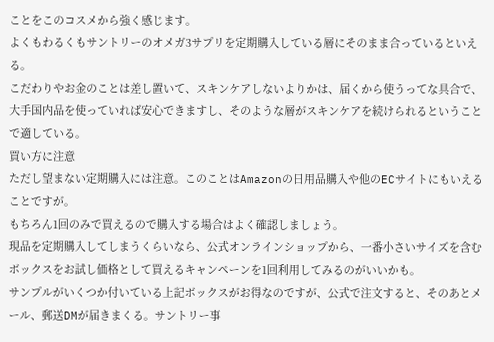ことをこのコスメから強く感じます。
よくもわるくもサントリーのオメガ3サプリを定期購入している層にそのまま合っているといえる。
こだわりやお金のことは差し置いて、スキンケアしないよりかは、届くから使うってな具合で、大手国内品を使っていれば安心できますし、そのような層がスキンケアを続けられるということで適している。
買い方に注意
ただし望まない定期購入には注意。このことはAmazonの日用品購入や他のECサイトにもいえることですが。
もちろん1回のみで買えるので購入する場合はよく確認しましょう。
現品を定期購入してしまうくらいなら、公式オンラインショップから、一番小さいサイズを含むボックスをお試し価格として買えるキャンペーンを1回利用してみるのがいいかも。
サンプルがいくつか付いている上記ボックスがお得なのですが、公式で注文すると、そのあとメール、郵送DMが届きまくる。サントリー事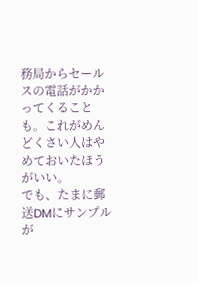務局からセールスの電話がかかってくることも。これがめんどくさい人はやめておいたほうがいい。
でも、たまに郵送DMにサンプルが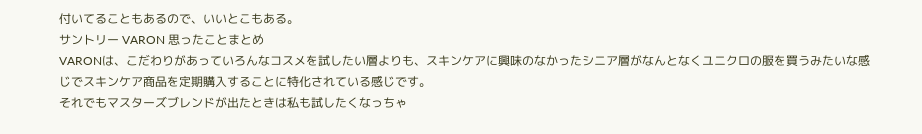付いてることもあるので、いいとこもある。
サントリー VARON 思ったことまとめ
VARONは、こだわりがあっていろんなコスメを試したい層よりも、スキンケアに興味のなかったシニア層がなんとなくユニクロの服を買うみたいな感じでスキンケア商品を定期購入することに特化されている感じです。
それでもマスターズブレンドが出たときは私も試したくなっちゃ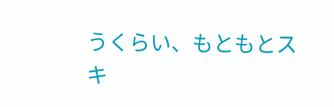うくらい、もともとスキ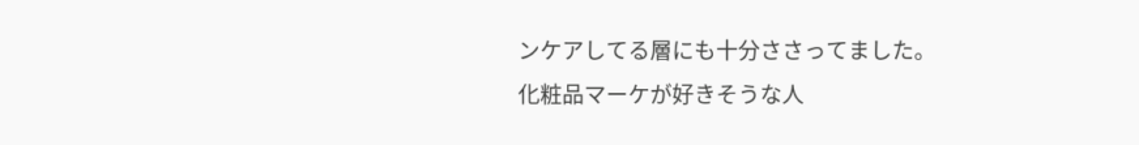ンケアしてる層にも十分ささってました。
化粧品マーケが好きそうな人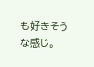も好きそうな感じ。